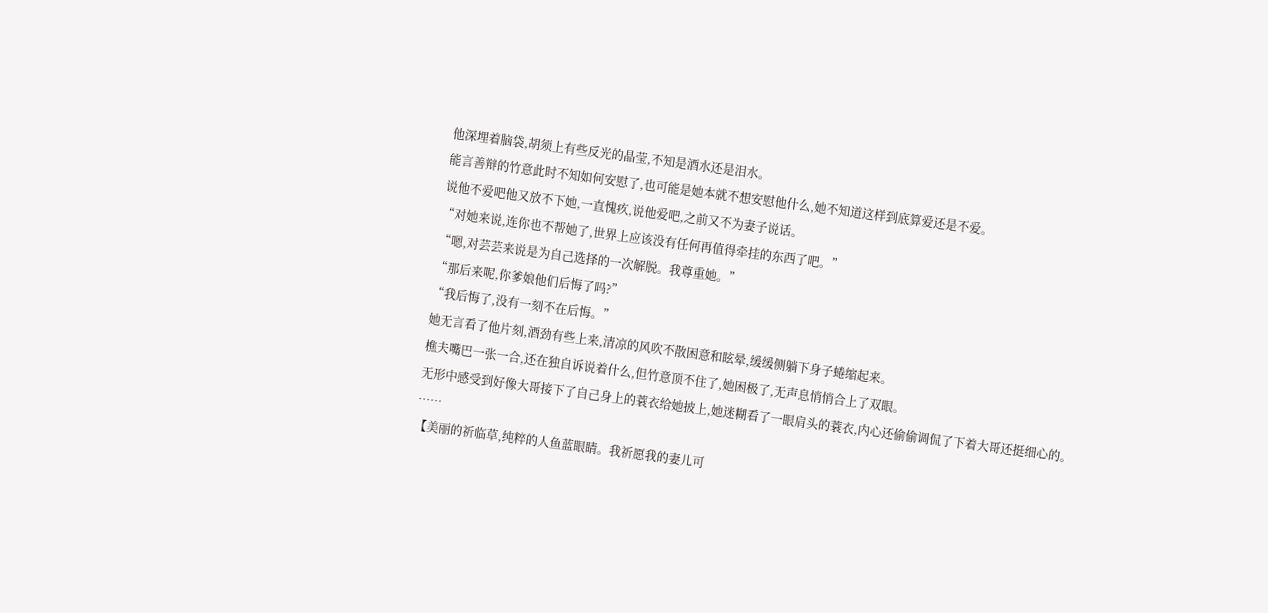他深埋着脑袋,胡须上有些反光的晶莹,不知是酒水还是泪水。
能言善辩的竹意此时不知如何安慰了,也可能是她本就不想安慰他什么,她不知道这样到底算爱还是不爱。
说他不爱吧他又放不下她,一直愧疚,说他爱吧,之前又不为妻子说话。
“对她来说,连你也不帮她了,世界上应该没有任何再值得牵挂的东西了吧。”
“嗯,对芸芸来说是为自己选择的一次解脱。我尊重她。”
“那后来呢,你爹娘他们后悔了吗?”
“我后悔了,没有一刻不在后悔。”
她无言看了他片刻,酒劲有些上来,清凉的风吹不散困意和眩晕,缓缓侧躺下身子蜷缩起来。
樵夫嘴巴一张一合,还在独自诉说着什么,但竹意顶不住了,她困极了,无声息悄悄合上了双眼。
无形中感受到好像大哥接下了自己身上的蓑衣给她披上,她迷糊看了一眼肩头的蓑衣,内心还偷偷调侃了下着大哥还挺细心的。
……
【美丽的祈临草,纯粹的人鱼蓝眼睛。我祈愿我的妻儿可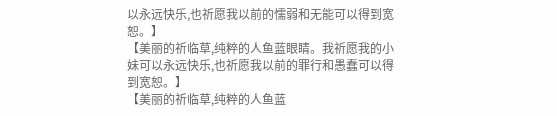以永远快乐,也祈愿我以前的懦弱和无能可以得到宽恕。】
【美丽的祈临草,纯粹的人鱼蓝眼睛。我祈愿我的小妹可以永远快乐,也祈愿我以前的罪行和愚蠢可以得到宽恕。】
【美丽的祈临草,纯粹的人鱼蓝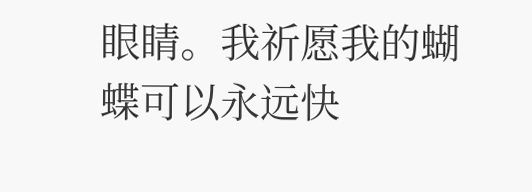眼睛。我祈愿我的蝴蝶可以永远快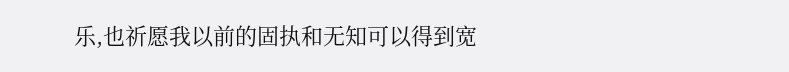乐,也祈愿我以前的固执和无知可以得到宽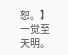恕。】
一觉至天明。